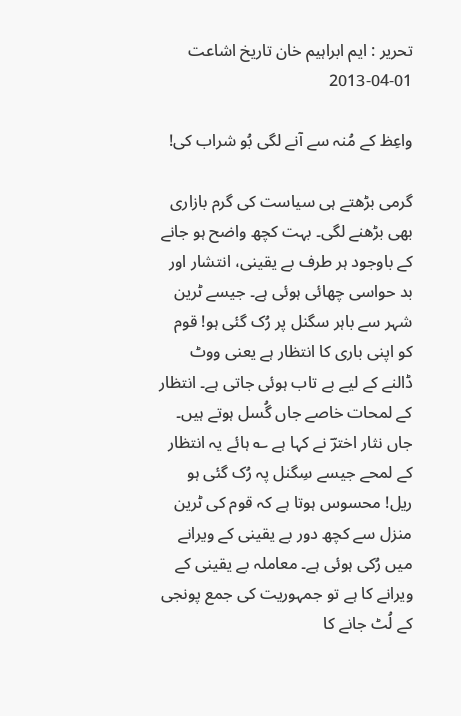تحریر : ایم ابراہیم خان تاریخ اشاعت     01-04-2013

واعِظ کے مُنہ سے آنے لگی بُو شراب کی!

گرمی بڑھتے ہی سیاست کی گرم بازاری بھی بڑھنے لگی۔ بہت کچھ واضح ہو جانے کے باوجود ہر طرف بے یقینی، انتشار اور بد حواسی چھائی ہوئی ہے۔ جیسے ٹرین شہر سے باہر سگنل پر رُک گئی ہو! قوم کو اپنی باری کا انتظار ہے یعنی ووٹ ڈالنے کے لیے بے تاب ہوئی جاتی ہے۔ انتظار کے لمحات خاصے جاں گُسل ہوتے ہیں۔ جاں نثار اخترؔ نے کہا ہے ؎ ہائے یہ انتظار کے لمحے جیسے سِگنل پہ رُک گئی ہو ریل! محسوس ہوتا ہے کہ قوم کی ٹرین منزل سے کچھ دور بے یقینی کے ویرانے میں رُکی ہوئی ہے۔ معاملہ بے یقینی کے ویرانے کا ہے تو جمہوریت کی جمع پونجی کے لُٹ جانے کا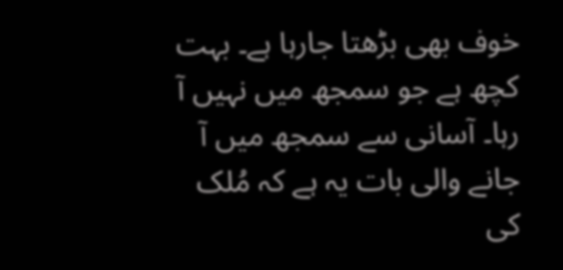خوف بھی بڑھتا جارہا ہے۔ بہت کچھ ہے جو سمجھ میں نہیں آ رہا۔ آسانی سے سمجھ میں آ جانے والی بات یہ ہے کہ مُلک کی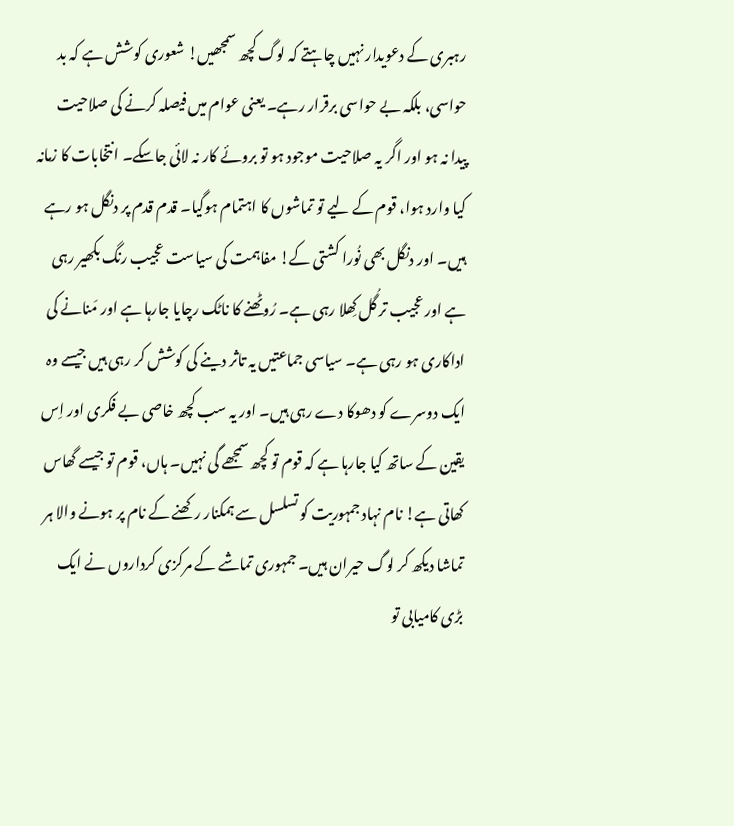رہبری کے دعویدار نہیں چاہتے کہ لوگ کچھ سمجھیں! شعوری کوشش ہے کہ بد حواسی، بلکہ بے حواسی برقرار رہے۔ یعنی عوام میں فیصلہ کرنے کی صلاحیت پیدا نہ ہو اور اگر یہ صلاحیت موجود ہو تو بروئے کار نہ لائی جاسکے۔ انتخابات کا زمانہ کیا وارد ہوا، قوم کے لیے تو تماشوں کا اہتمام ہوگیا۔ قدم قدم پر دنگل ہو رہے ہیں۔ اور دنگل بھی نُورا کشتی کے! مفاہمت کی سیاست عجیب رنگ بکھیر رہی ہے اور عجیب تر گُل کِھلا رہی ہے۔ رُوٹھنے کا ناٹک رچایا جارہا ہے اور مَنانے کی اداکاری ہو رہی ہے۔ سیاسی جماعتیں یہ تاثر دینے کی کوشش کر رہی ہیں جیسے وہ ایک دوسرے کو دھوکا دے رہی ہیں۔ اور یہ سب کچھ خاصی بے فکری اور اِس یقین کے ساتھ کیا جارہا ہے کہ قوم تو کچھ سمجھے گی نہیں۔ ہاں، قوم تو جیسے گھاس کھاتی ہے! نام نہاد جمہوریت کو تسلسل سے ہمکنار رکھنے کے نام پر ہونے والا ہر تماشا دیکھ کر لوگ حیران ہیں۔ جمہوری تماشے کے مرکزی کرداروں نے ایک بڑی کامیابی تو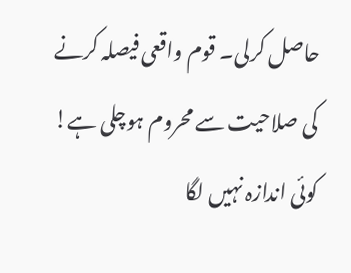حاصل کرلی۔ قوم واقعی فیصلہ کرنے کی صلاحیت سے محروم ہوچلی ہے! کوئی اندازہ نہیں لگا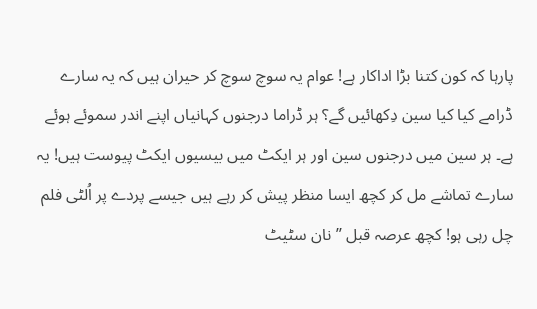پارہا کہ کون کتنا بڑا اداکار ہے! عوام یہ سوچ سوچ کر حیران ہیں کہ یہ سارے ڈرامے کیا کیا سین دِکھائیں گے؟ ہر ڈراما درجنوں کہانیاں اپنے اندر سموئے ہوئے ہے۔ ہر سین میں درجنوں سین اور ہر ایکٹ میں بیسیوں ایکٹ پیوست ہیں! یہ سارے تماشے مل کر کچھ ایسا منظر پیش کر رہے ہیں جیسے پردے پر اُلٹی فلم چل رہی ہو! کچھ عرصہ قبل ’’نان سٹیٹ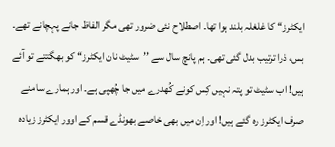ایکٹرز‘‘ کا غلغلہ بلند ہوا تھا۔ اصطلاح نئی ضرور تھی مگر الفاظ جانے پہچانے تھے۔ بس، ذرا ترتیب بدل گئی تھی۔ ہم پانچ سال سے ’’سٹیٹ نان ایکٹرز‘‘ کو بھگتتے تو آئے ہیں! اب سٹیٹ تو پتہ نہیں کِس کونے کُھدرے میں جا چُھپی ہے۔ اور ہمارے سامنے صرف ایکٹرز رہ گئے ہیں! اور اِن میں بھی خاصے بھونڈے قسم کے اوور ایکٹرز زیادہ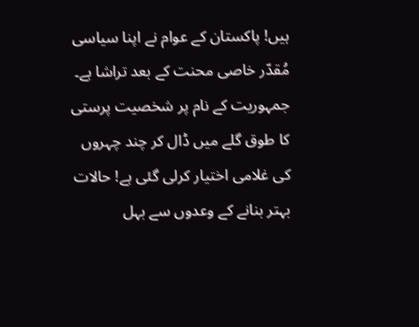ہیں! پاکستان کے عوام نے اپنا سیاسی مُقدّر خاصی محنت کے بعد تراشا ہے۔ جمہوریت کے نام پر شخصیت پرستی کا طوق گلے میں ڈال کر چند چہروں کی غلامی اختیار کرلی گئی ہے! حالات بہتر بنانے کے وعدوں سے بہل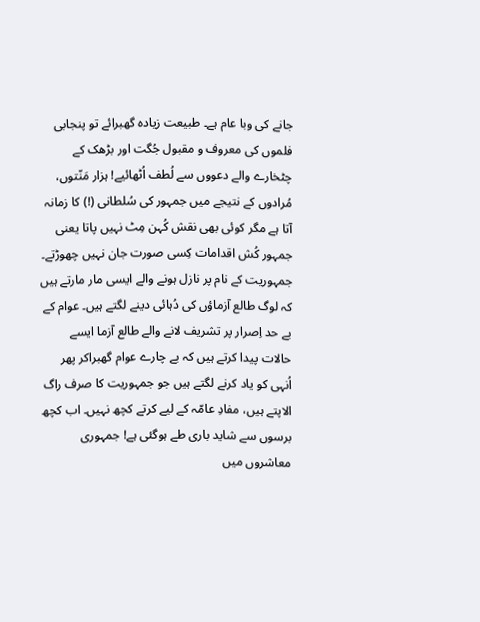جانے کی وبا عام ہے۔ طبیعت زیادہ گھبرائے تو پنجابی فلموں کی معروف و مقبول جُگت اور بڑھک کے چٹخارے والے دعووں سے لُطف اُٹھائیے! ہزار مَنّتوں، مُرادوں کے نتیجے میں جمہور کی سُلطانی (!) کا زمانہ آتا ہے مگر کوئی بھی نقش کُہن مِٹ نہیں پاتا یعنی جمہور کُش اقدامات کِسی صورت جان نہیں چھوڑتے۔ جمہوریت کے نام پر نازل ہونے والے ایسی مار مارتے ہیں کہ لوگ طالع آزماؤں کی دُہائی دینے لگتے ہیں۔ عوام کے بے حد اِصرار پر تشریف لانے والے طالع آزما ایسے حالات پیدا کرتے ہیں کہ بے چارے عوام گھبراکر پھر اُنہی کو یاد کرنے لگتے ہیں جو جمہوریت کا صرف راگ الاپتے ہیں، مفادِ عامّہ کے لیے کرتے کچھ نہیں۔ اب کچھ برسوں سے شاید باری طے ہوگئی ہے! جمہوری معاشروں میں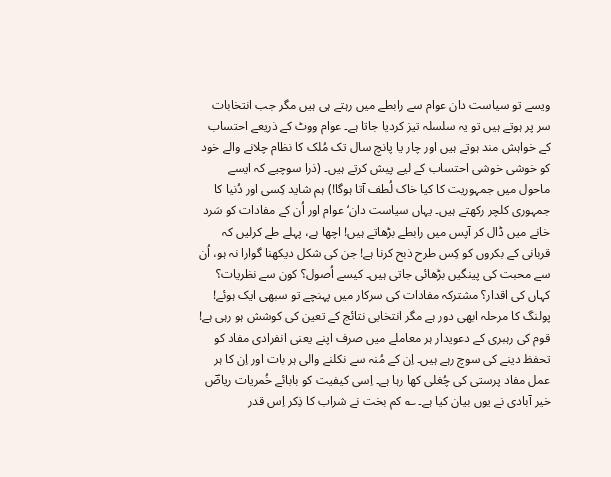ویسے تو سیاست دان عوام سے رابطے میں رہتے ہی ہیں مگر جب انتخابات سر پر ہوتے ہیں تو یہ سلسلہ تیز کردیا جاتا ہے۔ عوام ووٹ کے ذریعے احتساب کے خواہش مند ہوتے ہیں اور چار یا پانچ سال تک مُلک کا نظام چلانے والے خود کو خوشی خوشی احتساب کے لیے پیش کرتے ہیں۔ (ذرا سوچیے کہ ایسے ماحول میں جمہوریت کا کیا خاک لُطف آتا ہوگا!) ہم شاید کِسی اور دُنیا کا جمہوری کلچر رکھتے ہیں۔ یہاں سیاست دان‘ عوام اور اُن کے مفادات کو سَرد خانے میں ڈال کر آپس میں رابطے بڑھاتے ہیں! اچھا ہے، پہلے طے کرلیں کہ قربانی کے بکروں کو کِس طرح ذبح کرنا ہے! جن کی شکل دیکھنا گوارا نہ ہو، اُن سے محبت کی پینگیں بڑھائی جاتی ہیں۔ کیسے اُصول؟ کون سے نظریات؟ کہاں کی اقدار؟ مشترکہ مفادات کی سرکار میں پہنچے تو سبھی ایک ہوئے! پولنگ کا مرحلہ ابھی دور ہے مگر انتخابی نتائج کے تعین کی کوشش ہو رہی ہے! قوم کی رہبری کے دعویدار ہر معاملے میں صرف اپنے یعنی انفرادی مفاد کو تحفظ دینے کی سوچ رہے ہیں۔ اِن کے مُنہ سے نکلنے والی ہر بات اور اِن کا ہر عمل مفاد پرستی کی چُغلی کھا رہا ہے۔ اِسی کیفیت کو بابائے خُمریات ریاضؔ خیر آبادی نے یوں بیان کیا ہے۔ ؎ کم بخت نے شراب کا ذِکر اِس قدر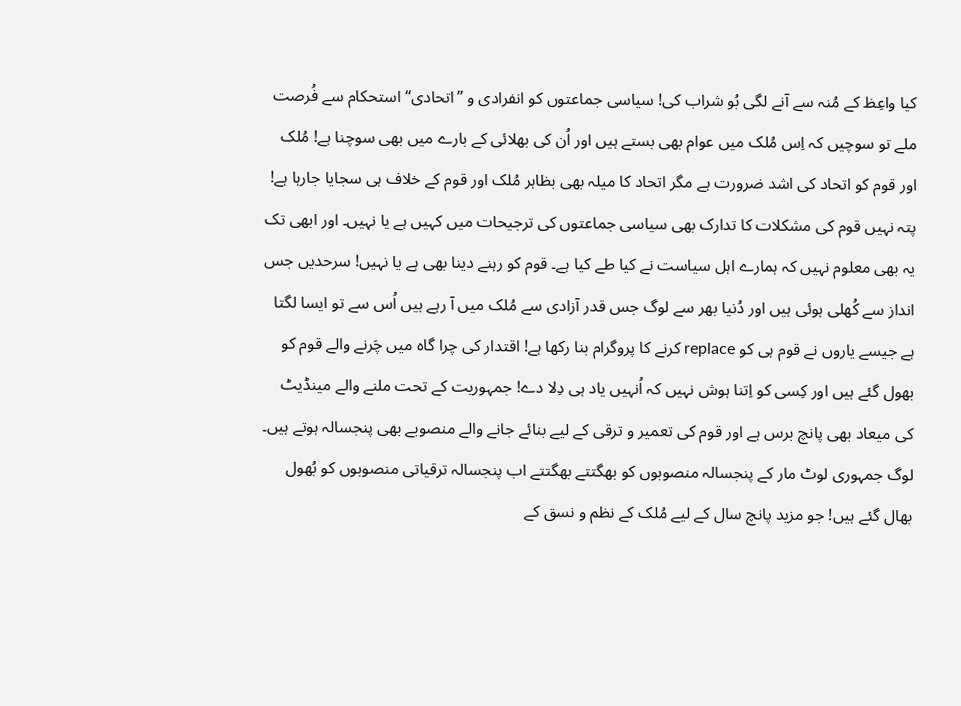کیا واعِظ کے مُنہ سے آنے لگی بُو شراب کی! سیاسی جماعتوں کو انفرادی و ’’اتحادی‘‘ استحکام سے فُرصت ملے تو سوچیں کہ اِس مُلک میں عوام بھی بستے ہیں اور اُن کی بھلائی کے بارے میں بھی سوچنا ہے! مُلک اور قوم کو اتحاد کی اشد ضرورت ہے مگر اتحاد کا میلہ بھی بظاہر مُلک اور قوم کے خلاف ہی سجایا جارہا ہے! پتہ نہیں قوم کی مشکلات کا تدارک بھی سیاسی جماعتوں کی ترجیحات میں کہیں ہے یا نہیں۔ اور ابھی تک یہ بھی معلوم نہیں کہ ہمارے اہل سیاست نے کیا طے کیا ہے۔ قوم کو رہنے دینا بھی ہے یا نہیں! سرحدیں جس انداز سے کُھلی ہوئی ہیں اور دُنیا بھر سے لوگ جس قدر آزادی سے مُلک میں آ رہے ہیں اُس سے تو ایسا لگتا ہے جیسے یاروں نے قوم ہی کو replace کرنے کا پروگرام بنا رکھا ہے! اقتدار کی چرا گاہ میں چَرنے والے قوم کو بھول گئے ہیں اور کِسی کو اِتنا ہوش نہیں کہ اُنہیں یاد ہی دِلا دے! جمہوریت کے تحت ملنے والے مینڈیٹ کی میعاد بھی پانچ برس ہے اور قوم کی تعمیر و ترقی کے لیے بنائے جانے والے منصوبے بھی پنجسالہ ہوتے ہیں۔ لوگ جمہوری لوٹ مار کے پنجسالہ منصوبوں کو بھگتتے بھگتتے اب پنجسالہ ترقیاتی منصوبوں کو بُھول بھال گئے ہیں! جو مزید پانچ سال کے لیے مُلک کے نظم و نسق کے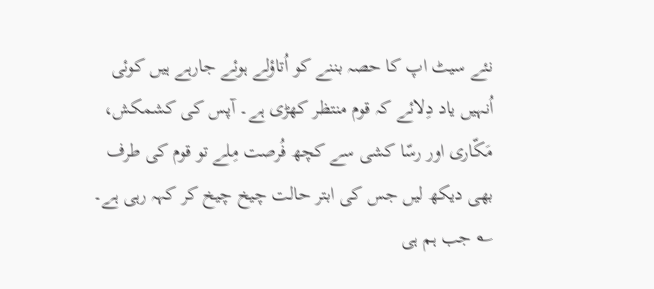نئے سیٹ اپ کا حصہ بننے کو اُتاؤلے ہوئے جارہے ہیں کوئی اُنہیں یاد دِلائے کہ قوم منتظر کھڑی ہے۔ آپس کی کشمکش، مَکّاری اور رسّا کشی سے کچھ فُرصت مِلے تو قوم کی طرف بھی دیکھ لیں جس کی ابتر حالت چیخ چیخ کر کہہ رہی ہے۔ ؎ جب ہم ہی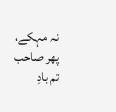نہ مہکے، پھر صاحب تم بادِ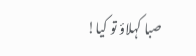صبا کہلاؤ تو کیا!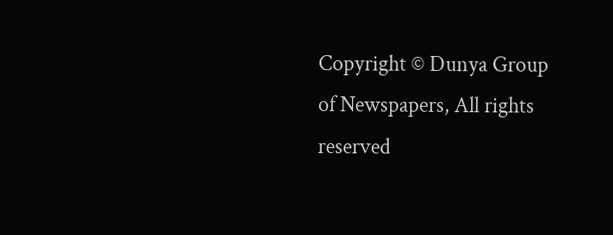Copyright © Dunya Group of Newspapers, All rights reserved